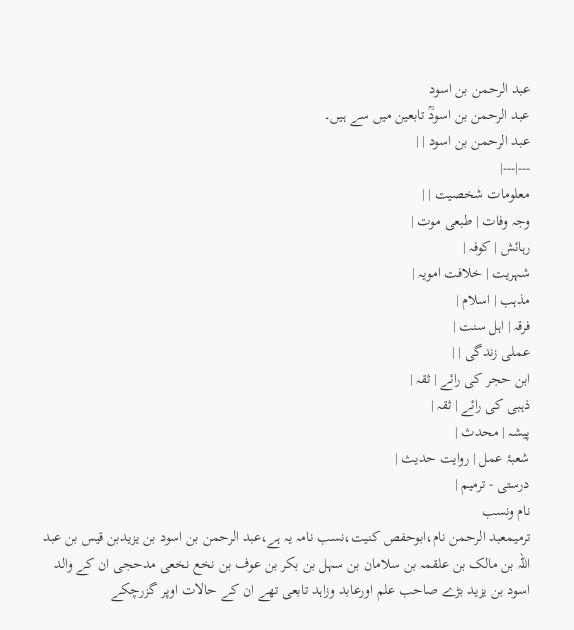عبد الرحمن بن اسود
عبد الرحمن بن اسودؒ تابعین میں سے ہیں۔
عبد الرحمن بن اسود | |
---|---|
معلومات شخصیت | |
وجہ وفات | طبعی موت |
رہائش | کوفہ |
شہریت | خلافت امویہ |
مذہب | اسلام |
فرقہ | اہل سنت |
عملی زندگی | |
ابن حجر کی رائے | ثقہ |
ذہبی کی رائے | ثقہ |
پیشہ | محدث |
شعبۂ عمل | روایت حدیث |
درستی - ترمیم |
نام ونسب
ترمیمعبد الرحمن نام،ابوحفص کنیت،نسب نامہ یہ ہے،عبد الرحمن بن اسود بن یزیدبن قیس بن عبد اللہ بن مالک بن علقمہ بن سلامان بن سہل بن بکر بن عوف بن نخع نخعی مدحجی ان کے والد اسود بن یزید بڑے صاحب علم اورعابد وزاہد تابعی تھے ان کے حالات اوپر گزرچکے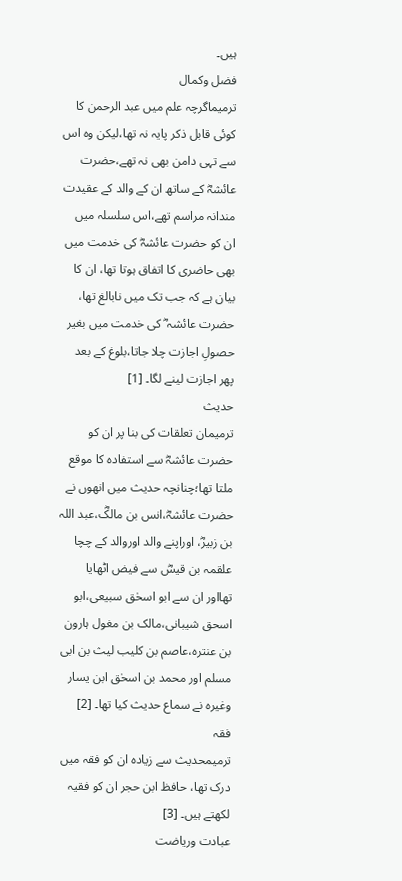ہیں۔
فضل وکمال
ترمیماگرچہ علم میں عبد الرحمن کا کوئی قابل ذکر پایہ نہ تھا،لیکن وہ اس سے تہی دامن بھی نہ تھے،حضرت عائشہؓ کے ساتھ ان کے والد کے عقیدت مندانہ مراسم تھے،اس سلسلہ میں ان کو حضرت عائشہؓ کی خدمت میں بھی حاضری کا اتفاق ہوتا تھا، ان کا بیان ہے کہ جب تک میں نابالغ تھا، حضرت عائشہ ؓ کی خدمت میں بغیر حصولِ اجازت چلا جاتا،بلوغ کے بعد پھر اجازت لینے لگا۔ [1]
حدیث
ترمیمان تعلقات کی بنا پر ان کو حضرت عائشہؓ سے استفادہ کا موقع ملتا تھا؛چنانچہ حدیث میں انھوں نے حضرت عائشہؓ،انس بن مالکؓ،عبد اللہ بن زبیرؓ، اوراپنے والد اوروالد کے چچا علقمہ بن قیسؓ سے فیض اٹھایا تھااور ان سے ابو اسحٰق سبیعی،ابو اسحق شیبانی،مالک بن مغول ہارون بن عنترہ،عاصم بن کلیب لیث بن ابی مسلم اور محمد بن اسحٰق ابن یسار وغیرہ نے سماع حدیث کیا تھا۔ [2]
فقہ
ترمیمحدیث سے زیادہ ان کو فقہ میں درک تھا، حافظ ابن حجر ان کو فقیہ لکھتے ہیں۔ [3]
عبادت وریاضت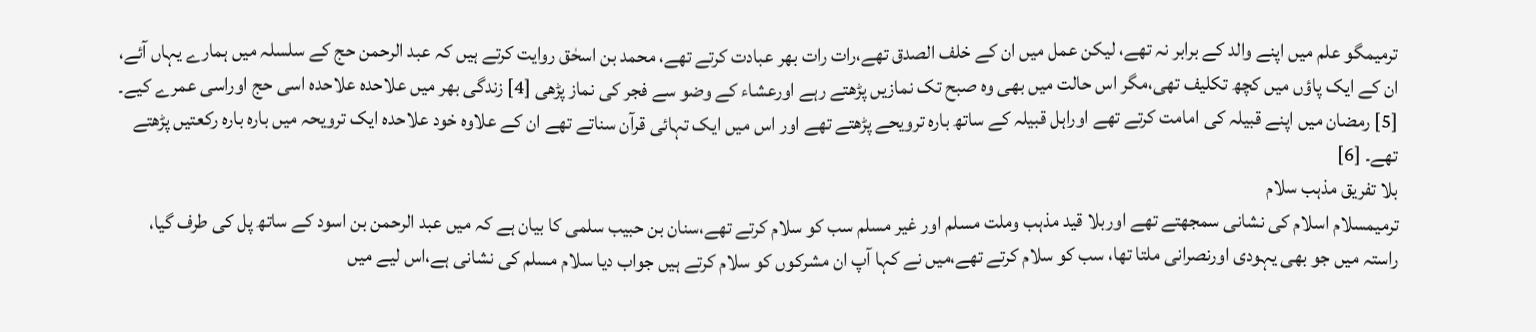ترمیمگو علم میں اپنے والد کے برابر نہ تھے، لیکن عمل میں ان کے خلف الصدق تھے،رات رات بھر عبادت کرتے تھے، محمد بن اسحٰق روایت کرتے ہیں کہ عبد الرحمن حج کے سلسلہ میں ہمارے یہاں آئے، ان کے ایک پاؤں میں کچھ تکلیف تھی،مگر اس حالت میں بھی وہ صبح تک نمازیں پڑھتے رہے اورعشاء کے وضو سے فجر کی نماز پڑھی [4] زندگی بھر میں علاحدہ علاحدہ اسی حج اوراسی عمرے کیے۔ [5] رمضان میں اپنے قبیلہ کی امامت کرتے تھے اوراہل قبیلہ کے ساتھ بارہ ترویحے پڑھتے تھے اور اس میں ایک تہائی قرآن سناتے تھے ان کے علاوہ خود علاحدہ ایک ترویحہ میں بارہ بارہ رکعتیں پڑھتے تھے۔ [6]
بلا تفریق مذہب سلام
ترمیمسلام اسلام کی نشانی سمجھتے تھے اوربلا قید مذہب وملت مسلم اور غیر مسلم سب کو سلام کرتے تھے،سنان بن حبیب سلمی کا بیان ہے کہ میں عبد الرحمن بن اسود کے ساتھ پل کی طرف گیا، راستہ میں جو بھی یہودی اورنصرانی ملتا تھا، سب کو سلام کرتے تھے،میں نے کہا آپ ان مشرکوں کو سلام کرتے ہیں جواب دیا سلام مسلم کی نشانی ہے،اس لیے میں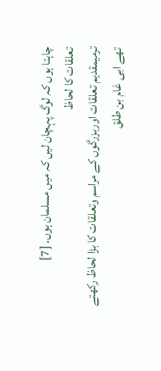چاہتا ہوں کہ لوگ پہچان لیں کہ میں مسلمان ہوں۔ [7]
تعلقات کا لحاظ
ترمیمقدیم تعلقات اوربزرگوں کے مراسم وتعلقات کا بڑا لحاظ رکھتے تھے ابی غام بن طلق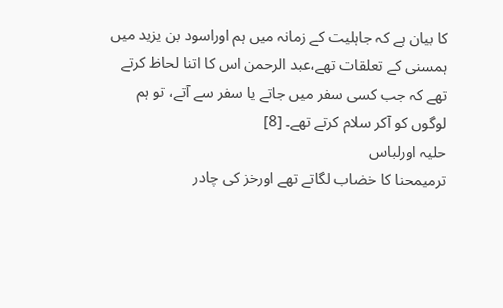کا بیان ہے کہ جاہلیت کے زمانہ میں ہم اوراسود بن یزید میں ہمسنی کے تعلقات تھے،عبد الرحمن اس کا اتنا لحاظ کرتے تھے کہ جب کسی سفر میں جاتے یا سفر سے آتے، تو ہم لوگوں کو آکر سلام کرتے تھے۔ [8]
حلیہ اورلباس
ترمیمحنا کا خضاب لگاتے تھے اورخز کی چادر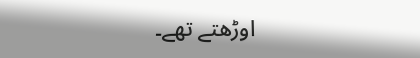اوڑھتے تھے۔